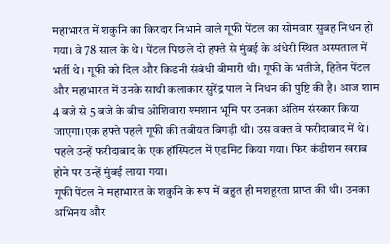महाभारत में शकुनि का किरदार निभाने वाले गूफी पेंटल का सोमवार सुबह निधन हो गया। वे 78 साल के थे। पेंटल पिछले दो हफ्ते से मुंबई के अंधेरी स्थित अस्पताल में भर्ती थे। गूफी को दिल और किडनी संबंधी बीमारी थी। गूफी के भतीजे, हितेन पेंटल और महाभारत में उनके साथी कलाकार सुरेंद्र पाल ने निधन की पुष्टि की है। आज शाम 4 बजे से 5 बजे के बीच ओशिवारा श्मशान भूमि पर उनका अंतिम संस्कार किया जाएगा।एक हफ्ते पहले गूफी की तबीयत बिगड़ी थी। उस वक्त वे फरीदाबाद में थे। पहले उन्हें फरीदाबाद के एक हॉस्पिटल में एडमिट किया गया। फिर कंडीशन खराब होने पर उन्हें मुंबई लाया गया।
गूफी पेंटल ने महाभारत के शकुनि के रूप में बहुत ही मशहूरता प्राप्त की थी। उनका अभिनय और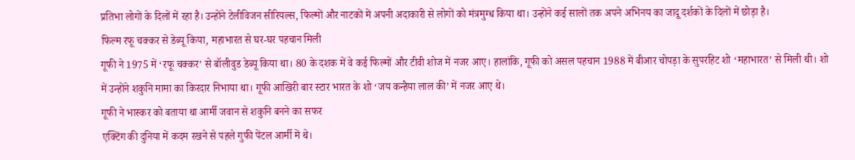प्रतिभा लोगों के दिलों में रहा है। उन्होंने टेलीविजन सीरियल्स, फिल्मों और नाटकों में अपनी अदाकारी से लोगों को मंत्रमुग्ध किया था। उन्होंने कई सालों तक अपने अभिनय का जादू दर्शकों के दिलों में छोड़ा है।
फिल्म रफू चक्कर से डेब्यू किया, महाभारत से घर-घर पहचान मिली
गूफी ने 1975 में ‘रफू चक्कर’ से बॉलीवुड डेब्यू किया था। 80 के दशक में वे कई फिल्मों और टीवी शोज में नजर आए। हालांकि, गूफी को असल पहचान 1988 में बीआर चोपड़ा के सुपरहिट शो ‘महाभारत’ से मिली थी। शो में उन्होंने शकुनि मामा का किरदार निभाया था। गूफी आखिरी बार स्टार भारत के शो ‘जय कन्हैया लाल की’ में नजर आए थे।
गूफी ने भास्कर को बताया था आर्मी जवान से शकुनि बनने का सफर
एक्टिंग की दुनिया में कदम रखने से पहले गुफी पेंटल आर्मी में थे।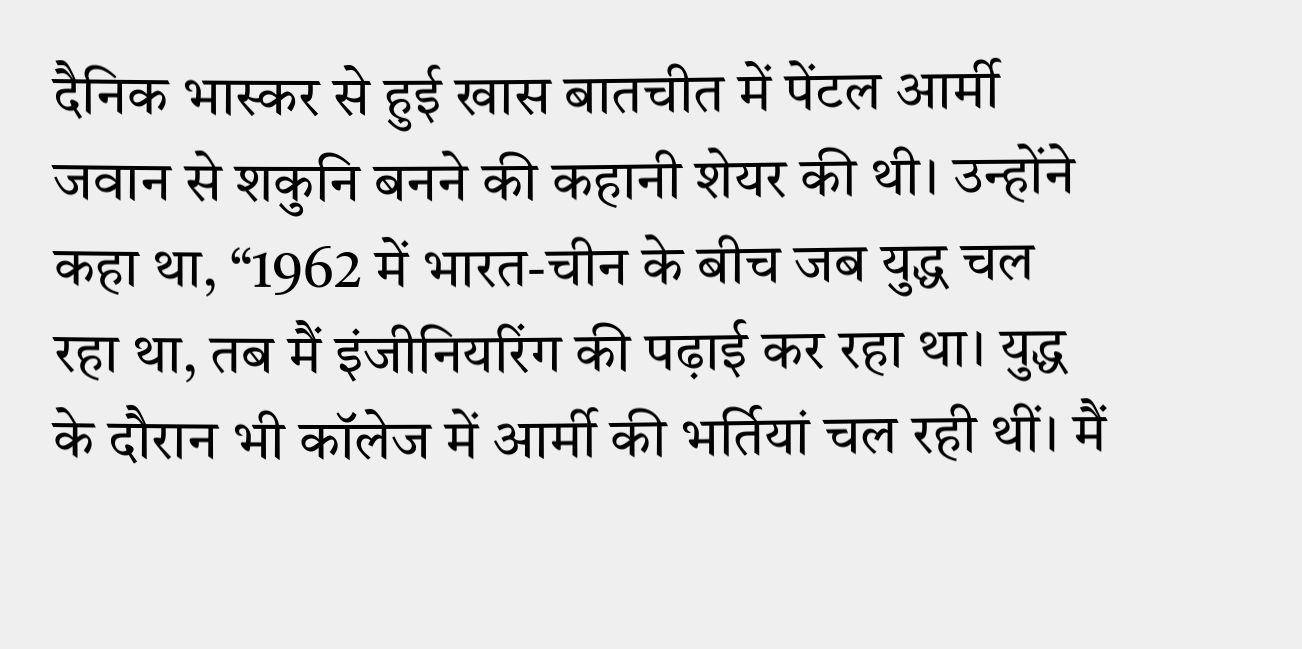दैनिक भास्कर से हुई खास बातचीत में पेंटल आर्मी जवान से शकुनि बनने की कहानी शेयर की थी। उन्होंने कहा था, “1962 में भारत-चीन के बीच जब युद्ध चल रहा था, तब मैं इंजीनियरिंग की पढ़ाई कर रहा था। युद्ध के दौरान भी कॉलेज में आर्मी की भर्तियां चल रही थीं। मैं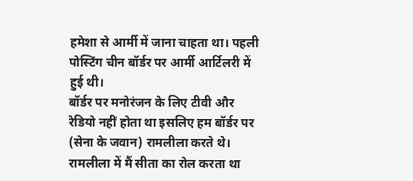हमेशा से आर्मी में जाना चाहता था। पहली पोस्टिंग चीन बॉर्डर पर आर्मी आर्टिलरी में हुई थी।
बॉर्डर पर मनोरंजन के लिए टीवी और रेडियो नहीं होता था इसलिए हम बॉर्डर पर (सेना के जवान) रामलीला करते थे। रामलीला में मैं सीता का रोल करता था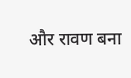और रावण बना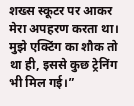शख्स स्कूटर पर आकर मेरा अपहरण करता था। मुझे एक्टिंग का शौक तो था ही, इससे कुछ ट्रेनिंग भी मिल गई।”